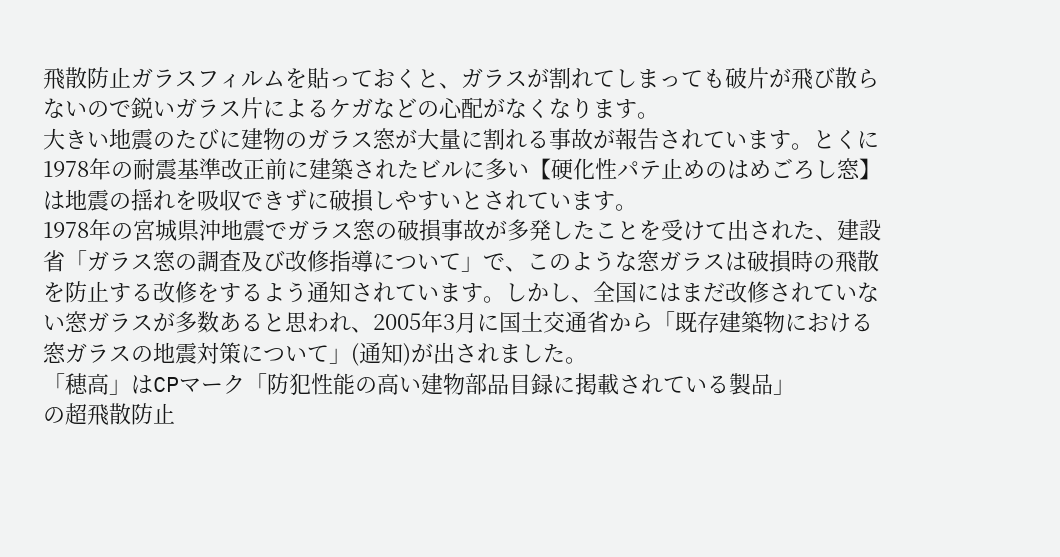飛散防止ガラスフィルムを貼っておくと、ガラスが割れてしまっても破片が飛び散らないので鋭いガラス片によるケガなどの心配がなくなります。
大きい地震のたびに建物のガラス窓が大量に割れる事故が報告されています。とくに1978年の耐震基準改正前に建築されたビルに多い【硬化性パテ止めのはめごろし窓】は地震の揺れを吸収できずに破損しやすいとされています。
1978年の宮城県沖地震でガラス窓の破損事故が多発したことを受けて出された、建設省「ガラス窓の調査及び改修指導について」で、このような窓ガラスは破損時の飛散を防止する改修をするよう通知されています。しかし、全国にはまだ改修されていない窓ガラスが多数あると思われ、2005年3月に国土交通省から「既存建築物における窓ガラスの地震対策について」(通知)が出されました。
「穂高」はCPマーク「防犯性能の高い建物部品目録に掲載されている製品」
の超飛散防止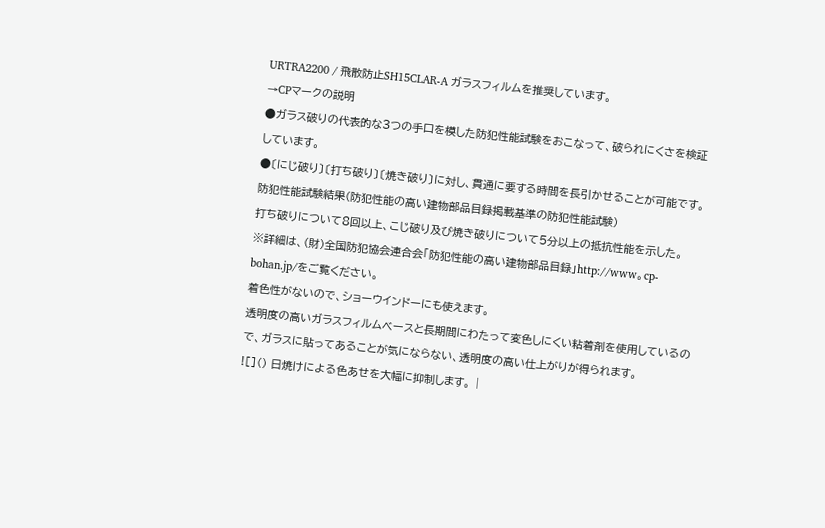URTRA2200 / 飛散防止SH15CLAR-A ガラスフィルムを推奨しています。
→CPマークの説明
●ガラス破りの代表的な3つの手口を模した防犯性能試験をおこなって、破られにくさを検証しています。
●〔にじ破り〕〔打ち破り〕〔焼き破り〕に対し、貫通に要する時間を長引かせることが可能です。
防犯性能試験結果(防犯性能の高い建物部品目録掲載基準の防犯性能試験)
打ち破りについて8回以上、こじ破り及び焼き破りについて5分以上の抵抗性能を示した。
※詳細は、(財)全国防犯協会連合会「防犯性能の高い建物部品目録」http://www。cp-bohan.jp/をご覧ください。
着色性がないので、ショーウインドーにも使えます。
透明度の高いガラスフィルムベースと長期間にわたって変色しにくい粘着剤を使用しているので、ガラスに貼ってあることが気にならない、透明度の高い仕上がりが得られます。
![]() 日焼けによる色あせを大幅に抑制します。 |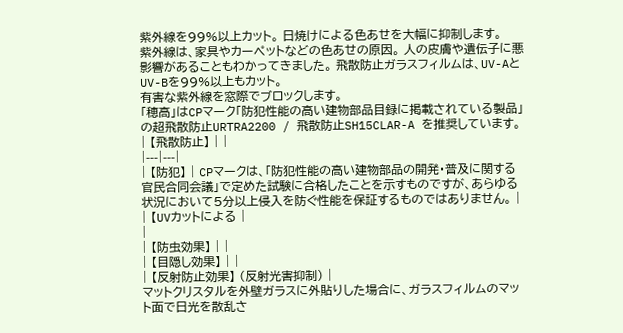紫外線を99%以上カット。 日焼けによる色あせを大幅に抑制します。
紫外線は、家具やカーペットなどの色あせの原因。 人の皮膚や遺伝子に悪影響があることもわかってきました。 飛散防止ガラスフィルムは、UV-AとUV-Bを99%以上もカット。
有害な紫外線を窓際でブロックします。
「穂高」はCPマーク「防犯性能の高い建物部品目録に掲載されている製品」
の超飛散防止URTRA2200 / 飛散防止SH15CLAR-A を推奨しています。
| 【飛散防止】 | |
|---|---|
| 【防犯】 | CPマークは、「防犯性能の高い建物部品の開発・普及に関する官民合同会議」で定めた試験に合格したことを示すものですが、あらゆる状況において5分以上侵入を防ぐ性能を保証するものではありません。 |
| 【UVカットによる |
|
| 【防虫効果】 | |
| 【目隠し効果】 | |
| 【反射防止効果】 (反射光害抑制) |
マットクリスタルを外壁ガラスに外貼りした場合に、ガラスフィルムのマット面で日光を散乱さ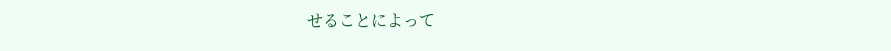せることによって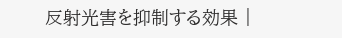反射光害を抑制する効果 |